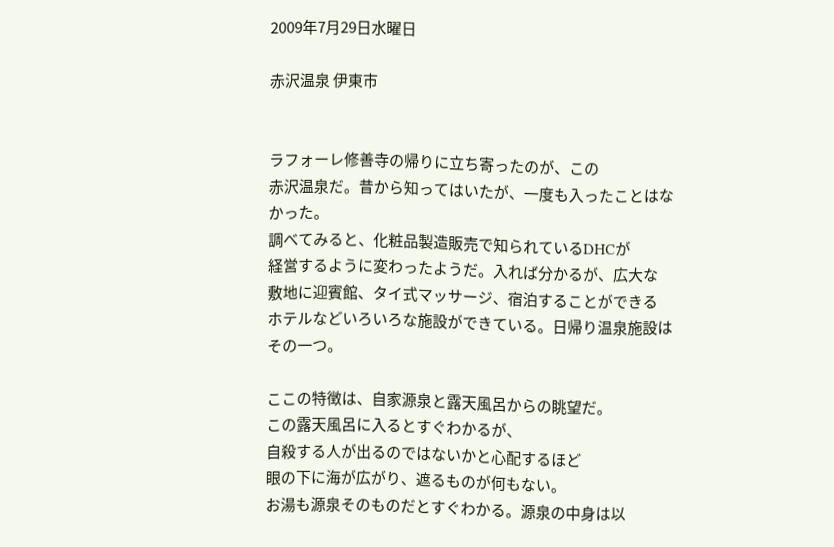2009年7月29日水曜日

赤沢温泉 伊東市


ラフォーレ修善寺の帰りに立ち寄ったのが、この
赤沢温泉だ。昔から知ってはいたが、一度も入ったことはなかった。
調べてみると、化粧品製造販売で知られているDHCが
経営するように変わったようだ。入れば分かるが、広大な
敷地に迎賓館、タイ式マッサージ、宿泊することができる
ホテルなどいろいろな施設ができている。日帰り温泉施設は
その一つ。

ここの特徴は、自家源泉と露天風呂からの眺望だ。
この露天風呂に入るとすぐわかるが、
自殺する人が出るのではないかと心配するほど
眼の下に海が広がり、遮るものが何もない。
お湯も源泉そのものだとすぐわかる。源泉の中身は以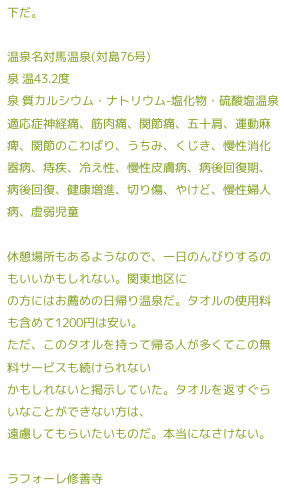下だ。

温泉名対馬温泉(対島76号)
泉 温43.2度
泉 質カルシウム・ナトリウム-塩化物・硫酸塩温泉
適応症神経痛、筋肉痛、関節痛、五十肩、運動麻痺、関節のこわばり、うちみ、くじき、慢性消化器病、痔疾、冷え性、慢性皮膚病、病後回復期、病後回復、健康増進、切り傷、やけど、慢性婦人病、虚弱児童

休憩場所もあるようなので、一日のんびりするのもいいかもしれない。関東地区に
の方にはお薦めの日帰り温泉だ。タオルの使用料も含めて1200円は安い。
ただ、このタオルを持って帰る人が多くてこの無料サービスも続けられない
かもしれないと掲示していた。タオルを返すぐらいなことができない方は、
遠慮してもらいたいものだ。本当になさけない。

ラフォーレ修善寺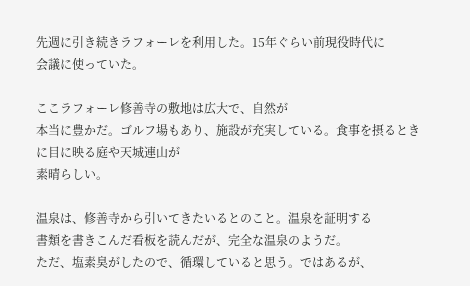先週に引き続きラフォーレを利用した。15年ぐらい前現役時代に
会議に使っていた。

ここラフォーレ修善寺の敷地は広大で、自然が
本当に豊かだ。ゴルフ場もあり、施設が充実している。食事を摂るときに目に映る庭や天城連山が
素晴らしい。

温泉は、修善寺から引いてきたいるとのこと。温泉を証明する
書類を書きこんだ看板を読んだが、完全な温泉のようだ。
ただ、塩素臭がしたので、循環していると思う。ではあるが、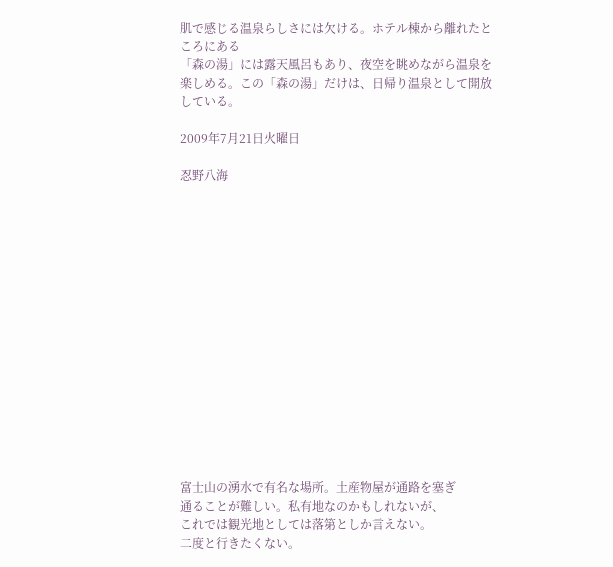肌で感じる温泉らしさには欠ける。ホテル棟から離れたところにある
「森の湯」には露天風呂もあり、夜空を眺めながら温泉を
楽しめる。この「森の湯」だけは、日帰り温泉として開放している。

2009年7月21日火曜日

忍野八海
















富士山の湧水で有名な場所。土産物屋が通路を塞ぎ
通ることが難しい。私有地なのかもしれないが、
これでは観光地としては落第としか言えない。
二度と行きたくない。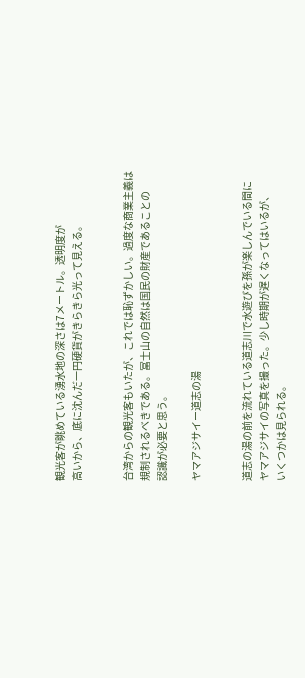観光客が眺めている湧水地の深さは7メートル。透明度が
高いから、底に沈んだ一円硬貨がきらきら光って見える。


台湾からの観光客もいたが、これでは恥ずかしい。過度な商業主義は
規制されるべきである。冨士山の自然は国民の財産であることの
認識が必要と思う。

ヤマアジサイー道志の湯


道志の湯の前を流れている道志川で水遊びを孫が楽しんでいる間に
ヤマアジサイの写真を撮った。少し時期が遅くなってはいるが、
いくつかは見られる。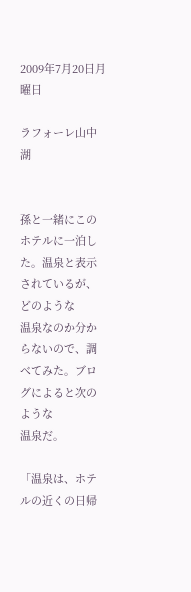2009年7月20日月曜日

ラフォーレ山中湖


孫と一緒にこのホテルに一泊した。温泉と表示されているが、どのような
温泉なのか分からないので、調べてみた。ブログによると次のような
温泉だ。

「温泉は、ホテルの近くの日帰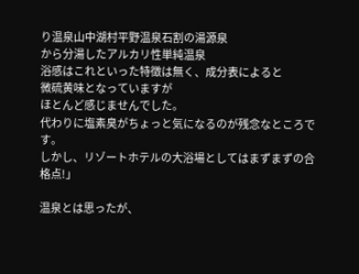り温泉山中湖村平野温泉石割の湯源泉
から分湯したアルカリ性単純温泉
浴感はこれといった特徴は無く、成分表によると
微硫黄味となっていますが
ほとんど感じませんでした。
代わりに塩素臭がちょっと気になるのが残念なところです。
しかし、リゾートホテルの大浴場としてはまずまずの合格点!」

温泉とは思ったが、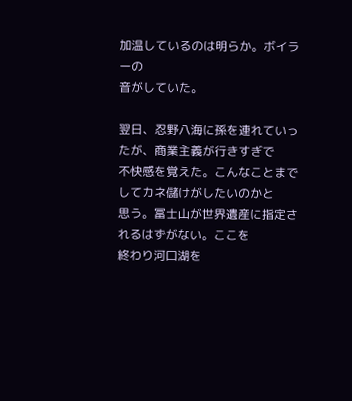加温しているのは明らか。ボイラーの
音がしていた。

翌日、忍野八海に孫を連れていったが、商業主義が行きすぎで
不快感を覚えた。こんなことまでしてカネ儲けがしたいのかと
思う。冨士山が世界遺産に指定されるはずがない。ここを
終わり河口湖を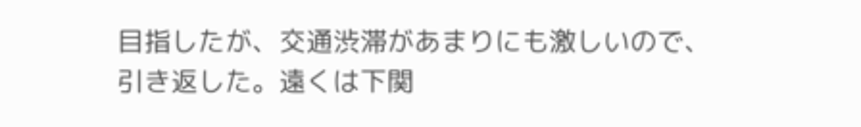目指したが、交通渋滞があまりにも激しいので、
引き返した。遠くは下関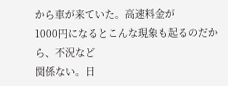から車が来ていた。高速料金が
1000円になるとこんな現象も起るのだから、不況など
関係ない。日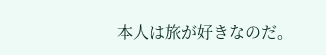本人は旅が好きなのだ。